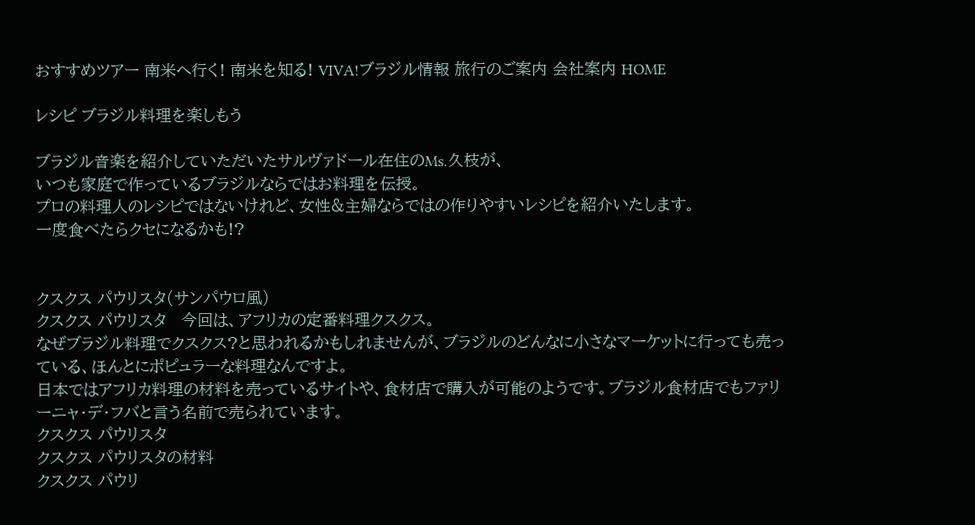おすすめツアー 南米へ行く! 南米を知る! VIVA!ブラジル情報 旅行のご案内 会社案内 HOME

レシピ ブラジル料理を楽しもう

ブラジル音楽を紹介していただいたサルヴァドール在住のMs.久枝が、
いつも家庭で作っているブラジルならではお料理を伝授。
プロの料理人のレシピではないけれど、女性&主婦ならではの作りやすいレシピを紹介いたします。
一度食べたらクセになるかも!?


クスクス パウリスタ(サンパウロ風)
クスクス パウリスタ   今回は、アフリカの定番料理クスクス。
なぜブラジル料理でクスクス?と思われるかもしれませんが、ブラジルのどんなに小さなマーケットに行っても売っている、ほんとにポピュラーな料理なんですよ。
日本ではアフリカ料理の材料を売っているサイトや、食材店で購入が可能のようです。ブラジル食材店でもファリーニャ・デ・フバと言う名前で売られています。
クスクス パウリスタ
クスクス パウリスタの材料
クスクス パウリ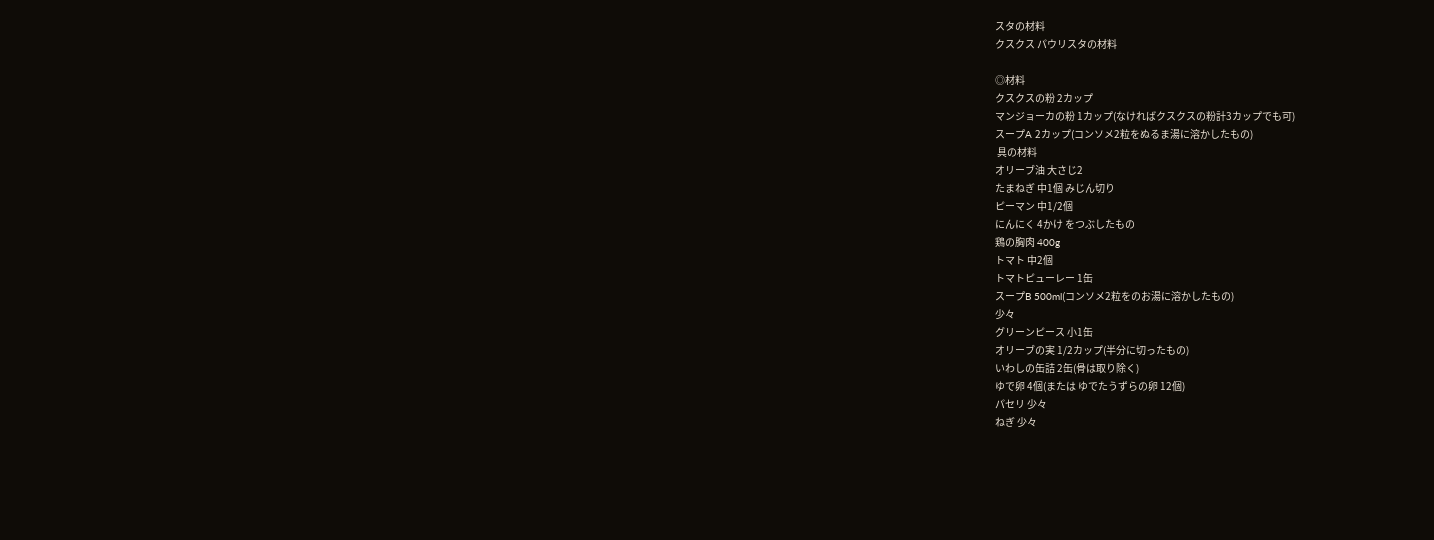スタの材料
クスクス パウリスタの材料

◎材料
クスクスの粉 2カップ
マンジョーカの粉 1カップ(なければクスクスの粉計3カップでも可)
スープA 2カップ(コンソメ2粒をぬるま湯に溶かしたもの)
 具の材料
オリーブ油 大さじ2
たまねぎ 中1個 みじん切り
ピーマン 中1/2個
にんにく 4かけ をつぶしたもの
鶏の胸肉 400g
トマト 中2個
トマトピューレー 1缶
スープB 500ml(コンソメ2粒をのお湯に溶かしたもの)
少々
グリーンピース 小1缶
オリーブの実 1/2カップ(半分に切ったもの)
いわしの缶詰 2缶(骨は取り除く)
ゆで卵 4個(または ゆでたうずらの卵 12個)
パセリ 少々
ねぎ 少々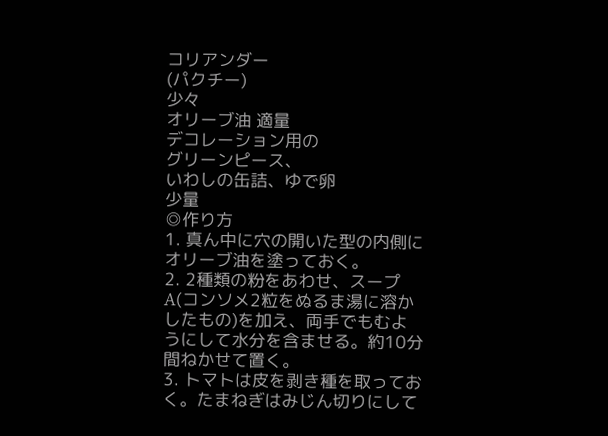コリアンダー
(パクチー)
少々
オリーブ油 適量
デコレーション用の
グリーンピース、
いわしの缶詰、ゆで卵
少量
◎作り方
1. 真ん中に穴の開いた型の内側にオリーブ油を塗っておく。
2. 2種類の粉をあわせ、スープA(コンソメ2粒をぬるま湯に溶かしたもの)を加え、両手でもむようにして水分を含ませる。約10分間ねかせて置く。
3. トマトは皮を剥き種を取っておく。たまねぎはみじん切りにして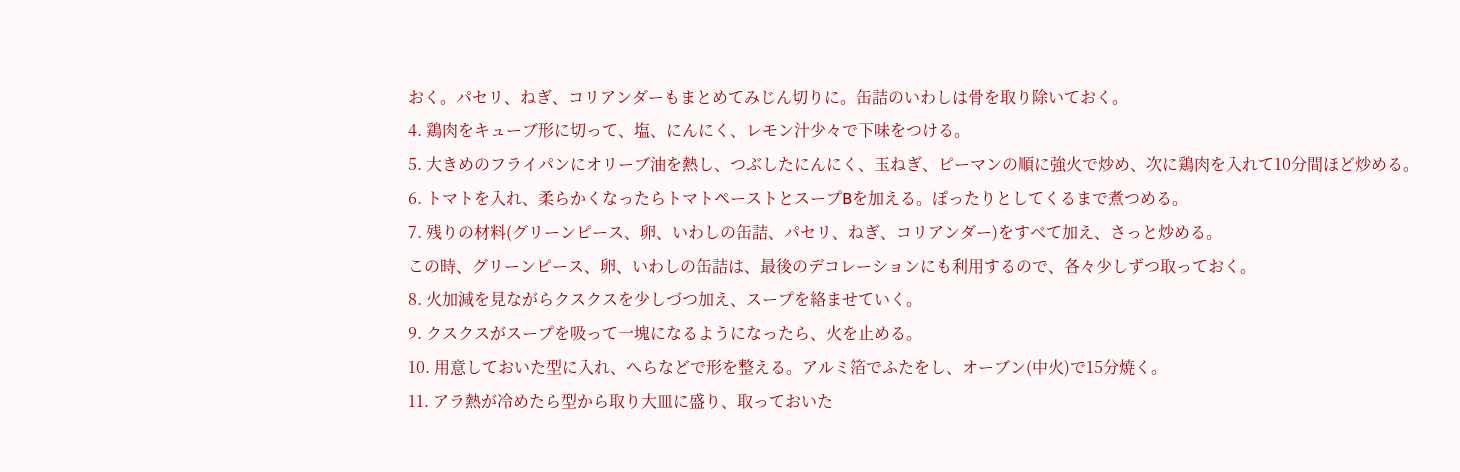おく。パセリ、ねぎ、コリアンダーもまとめてみじん切りに。缶詰のいわしは骨を取り除いておく。
4. 鶏肉をキューブ形に切って、塩、にんにく、レモン汁少々で下味をつける。
5. 大きめのフライパンにオリーブ油を熱し、つぶしたにんにく、玉ねぎ、ピーマンの順に強火で炒め、次に鶏肉を入れて10分間ほど炒める。
6. トマトを入れ、柔らかくなったらトマトペーストとスープBを加える。ぽったりとしてくるまで煮つめる。
7. 残りの材料(グリーンピース、卵、いわしの缶詰、パセリ、ねぎ、コリアンダー)をすべて加え、さっと炒める。
この時、グリーンピース、卵、いわしの缶詰は、最後のデコレーションにも利用するので、各々少しずつ取っておく。
8. 火加減を見ながらクスクスを少しづつ加え、スープを絡ませていく。
9. クスクスがスープを吸って一塊になるようになったら、火を止める。
10. 用意しておいた型に入れ、へらなどで形を整える。アルミ箔でふたをし、オーブン(中火)で15分焼く。
11. アラ熱が冷めたら型から取り大皿に盛り、取っておいた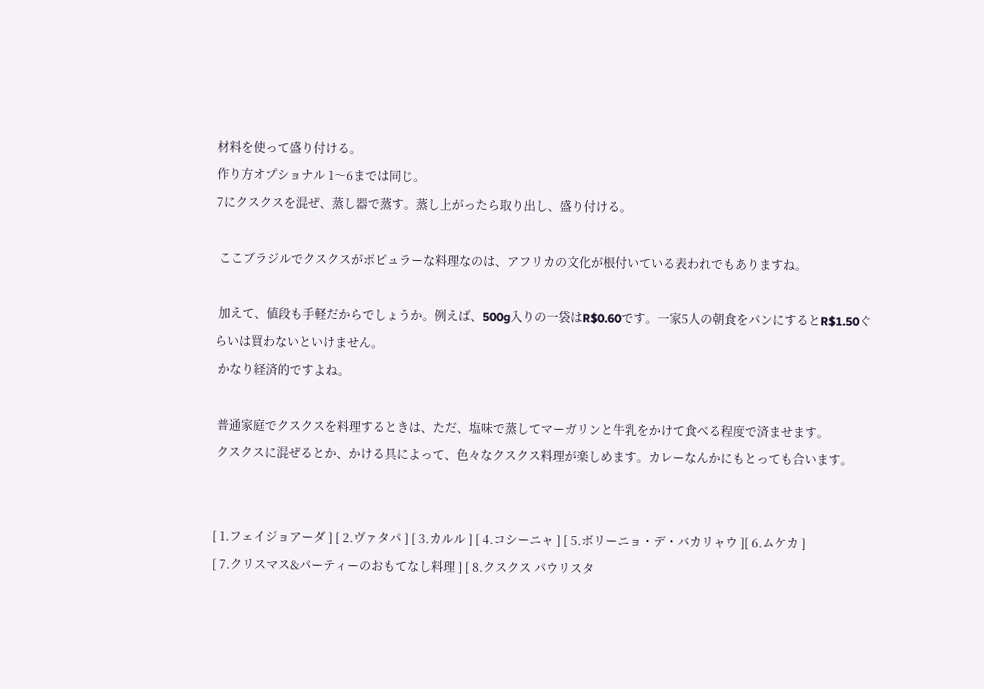材料を使って盛り付ける。
作り方オプショナル 1〜6までは同じ。
7にクスクスを混ぜ、蒸し器で蒸す。蒸し上がったら取り出し、盛り付ける。

 ここブラジルでクスクスがポピュラーな料理なのは、アフリカの文化が根付いている表われでもありますね。

 加えて、値段も手軽だからでしょうか。例えば、500g入りの一袋はR$0.60です。一家5人の朝食をパンにするとR$1.50ぐらいは買わないといけません。
 かなり経済的ですよね。

 普通家庭でクスクスを料理するときは、ただ、塩味で蒸してマーガリンと牛乳をかけて食べる程度で済ませます。
 クスクスに混ぜるとか、かける具によって、色々なクスクス料理が楽しめます。カレーなんかにもとっても合います。


[ 1.フェイジョアーダ ] [ 2.ヴァタパ ] [ 3.カルル ] [ 4.コシーニャ ] [ 5.ボリーニョ・デ・バカリャウ ][ 6.ムケカ ]
[ 7.クリスマス&パーティーのおもてなし料理 ] [ 8.クスクス パウリスタ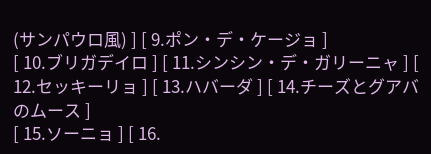(サンパウロ風) ] [ 9.ポン・デ・ケージョ ]
[ 10.ブリガデイロ ] [ 11.シンシン・デ・ガリーニャ ] [ 12.セッキーリョ ] [ 13.ハバーダ ] [ 14.チーズとグアバのムース ]
[ 15.ソーニョ ] [ 16.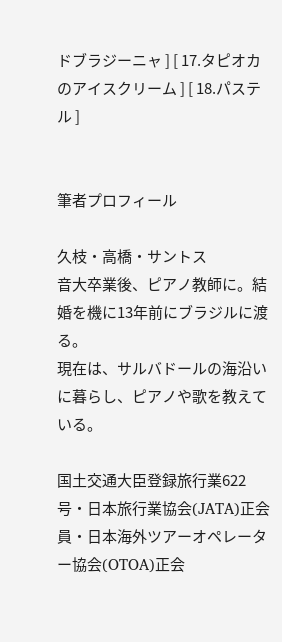ドブラジーニャ ] [ 17.タピオカのアイスクリーム ] [ 18.パステル ]


筆者プロフィール

久枝・高橋・サントス
音大卒業後、ピアノ教師に。結婚を機に13年前にブラジルに渡る。
現在は、サルバドールの海沿いに暮らし、ピアノや歌を教えている。

国土交通大臣登録旅行業622号・日本旅行業協会(JATA)正会員・日本海外ツアーオペレーター協会(OTOA)正会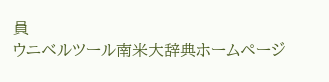員
ウニベルツール南米大辞典ホームページ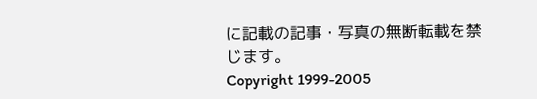に記載の記事・写真の無断転載を禁じます。
Copyright 1999-2005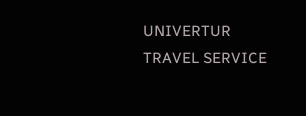UNIVERTUR TRAVEL SERVICE